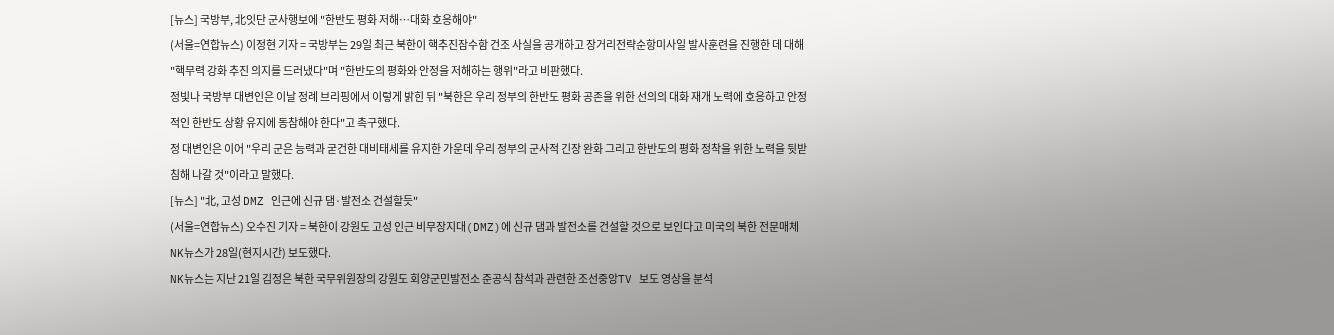[뉴스] 국방부, 北잇단 군사행보에 "한반도 평화 저해…대화 호응해야"
(서울=연합뉴스) 이정현 기자 = 국방부는 29일 최근 북한이 핵추진잠수함 건조 사실을 공개하고 장거리전략순항미사일 발사훈련을 진행한 데 대해 "핵무력 강화 추진 의지를 드러냈다"며 "한반도의 평화와 안정을 저해하는 행위"라고 비판했다.
정빛나 국방부 대변인은 이날 정례 브리핑에서 이렇게 밝힌 뒤 "북한은 우리 정부의 한반도 평화 공존을 위한 선의의 대화 재개 노력에 호응하고 안정적인 한반도 상황 유지에 동참해야 한다"고 촉구했다.
정 대변인은 이어 "우리 군은 능력과 굳건한 대비태세를 유지한 가운데 우리 정부의 군사적 긴장 완화 그리고 한반도의 평화 정착을 위한 노력을 뒷받침해 나갈 것"이라고 말했다.
[뉴스] "北, 고성 DMZ 인근에 신규 댐·발전소 건설할듯"
(서울=연합뉴스) 오수진 기자 = 북한이 강원도 고성 인근 비무장지대(DMZ)에 신규 댐과 발전소를 건설할 것으로 보인다고 미국의 북한 전문매체 NK뉴스가 28일(현지시간) 보도했다.
NK뉴스는 지난 21일 김정은 북한 국무위원장의 강원도 회양군민발전소 준공식 참석과 관련한 조선중앙TV 보도 영상을 분석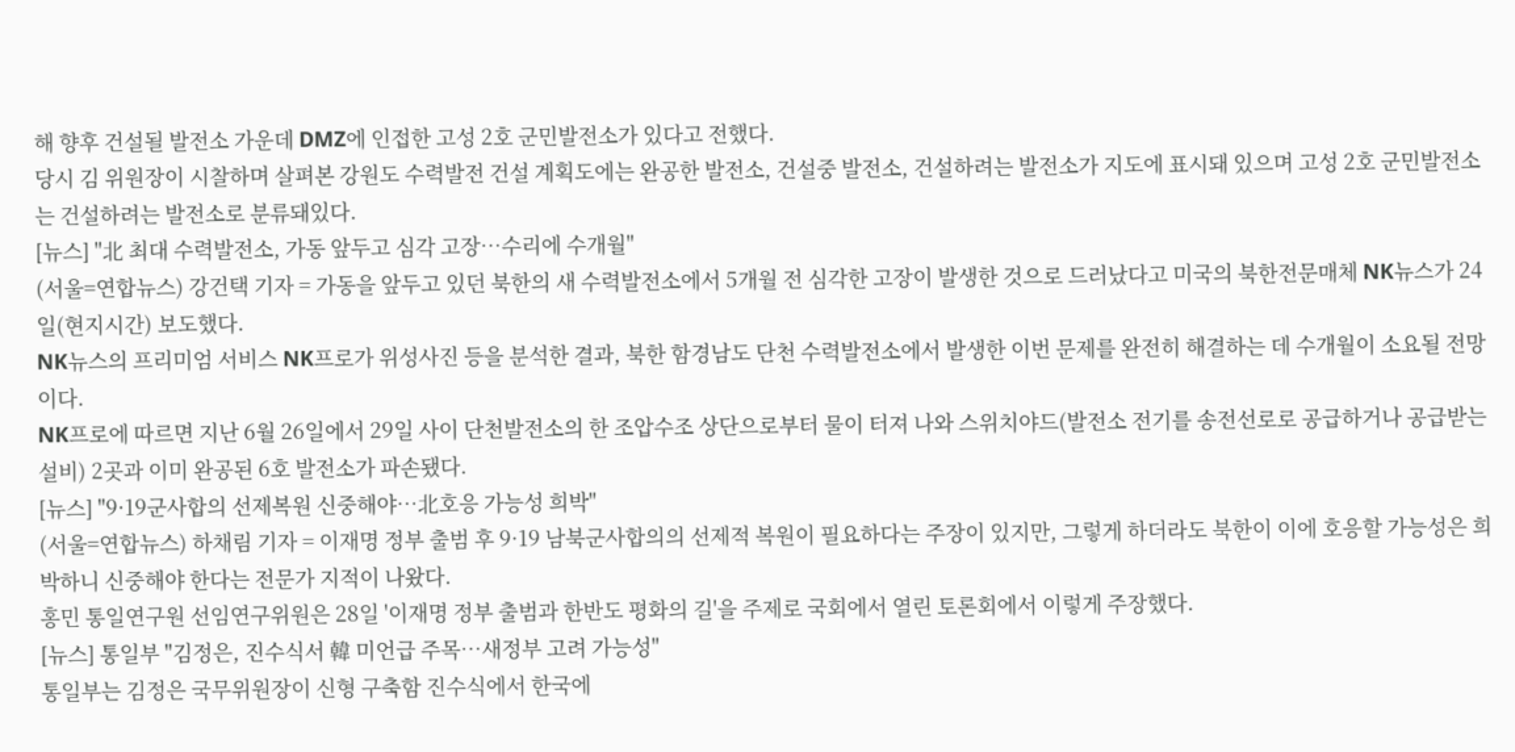해 향후 건설될 발전소 가운데 DMZ에 인접한 고성 2호 군민발전소가 있다고 전했다.
당시 김 위원장이 시찰하며 살펴본 강원도 수력발전 건설 계획도에는 완공한 발전소, 건설중 발전소, 건설하려는 발전소가 지도에 표시돼 있으며 고성 2호 군민발전소는 건설하려는 발전소로 분류돼있다.
[뉴스] "北 최대 수력발전소, 가동 앞두고 심각 고장…수리에 수개월"
(서울=연합뉴스) 강건택 기자 = 가동을 앞두고 있던 북한의 새 수력발전소에서 5개월 전 심각한 고장이 발생한 것으로 드러났다고 미국의 북한전문매체 NK뉴스가 24일(현지시간) 보도했다.
NK뉴스의 프리미엄 서비스 NK프로가 위성사진 등을 분석한 결과, 북한 함경남도 단천 수력발전소에서 발생한 이번 문제를 완전히 해결하는 데 수개월이 소요될 전망이다.
NK프로에 따르면 지난 6월 26일에서 29일 사이 단천발전소의 한 조압수조 상단으로부터 물이 터져 나와 스위치야드(발전소 전기를 송전선로로 공급하거나 공급받는 설비) 2곳과 이미 완공된 6호 발전소가 파손됐다.
[뉴스] "9·19군사합의 선제복원 신중해야…北호응 가능성 희박"
(서울=연합뉴스) 하채림 기자 = 이재명 정부 출범 후 9·19 남북군사합의의 선제적 복원이 필요하다는 주장이 있지만, 그렇게 하더라도 북한이 이에 호응할 가능성은 희박하니 신중해야 한다는 전문가 지적이 나왔다.
홍민 통일연구원 선임연구위원은 28일 '이재명 정부 출범과 한반도 평화의 길'을 주제로 국회에서 열린 토론회에서 이렇게 주장했다.
[뉴스] 통일부 "김정은, 진수식서 韓 미언급 주목…새정부 고려 가능성"
통일부는 김정은 국무위원장이 신형 구축함 진수식에서 한국에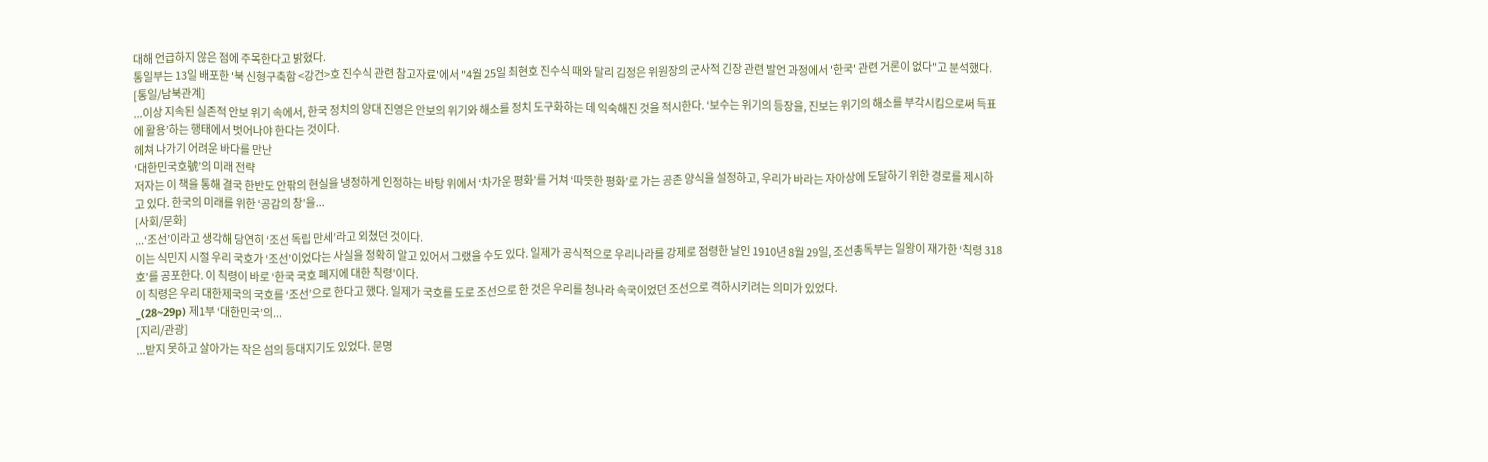대해 언급하지 않은 점에 주목한다고 밝혔다.
통일부는 13일 배포한 '북 신형구축함 <강건>호 진수식 관련 참고자료'에서 "4월 25일 최현호 진수식 때와 달리 김정은 위원장의 군사적 긴장 관련 발언 과정에서 '한국' 관련 거론이 없다"고 분석했다.
[통일/남북관계]
...이상 지속된 실존적 안보 위기 속에서, 한국 정치의 양대 진영은 안보의 위기와 해소를 정치 도구화하는 데 익숙해진 것을 적시한다. ‘보수는 위기의 등장을, 진보는 위기의 해소를 부각시킴으로써 득표에 활용’하는 행태에서 벗어나야 한다는 것이다.
헤쳐 나가기 어려운 바다를 만난
‘대한민국호號’의 미래 전략
저자는 이 책을 통해 결국 한반도 안팎의 현실을 냉정하게 인정하는 바탕 위에서 ‘차가운 평화’를 거쳐 ‘따뜻한 평화’로 가는 공존 양식을 설정하고, 우리가 바라는 자아상에 도달하기 위한 경로를 제시하고 있다. 한국의 미래를 위한 ‘공감의 창’을...
[사회/문화]
...‘조선’이라고 생각해 당연히 ‘조선 독립 만세’라고 외쳤던 것이다.
이는 식민지 시절 우리 국호가 ‘조선’이었다는 사실을 정확히 알고 있어서 그랬을 수도 있다. 일제가 공식적으로 우리나라를 강제로 점령한 날인 1910년 8월 29일, 조선총독부는 일왕이 재가한 ‘칙령 318호’를 공포한다. 이 칙령이 바로 ‘한국 국호 폐지에 대한 칙령’이다.
이 칙령은 우리 대한제국의 국호를 ‘조선’으로 한다고 했다. 일제가 국호를 도로 조선으로 한 것은 우리를 청나라 속국이었던 조선으로 격하시키려는 의미가 있었다.
_(28~29p) 제1부 ‘대한민국’의...
[지리/관광]
...받지 못하고 살아가는 작은 섬의 등대지기도 있었다. 문명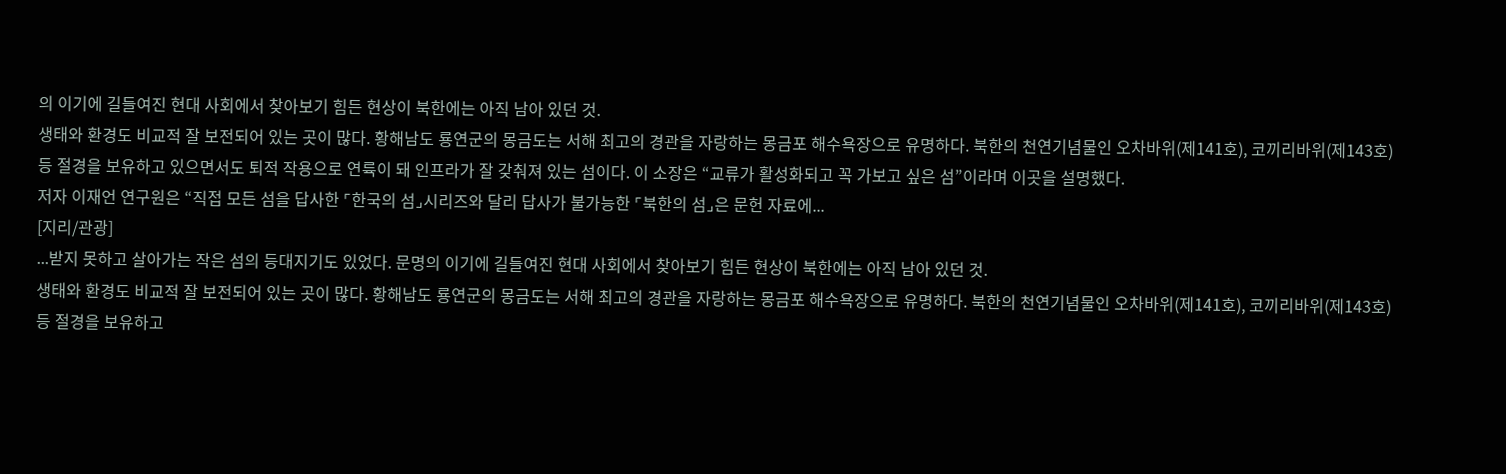의 이기에 길들여진 현대 사회에서 찾아보기 힘든 현상이 북한에는 아직 남아 있던 것.
생태와 환경도 비교적 잘 보전되어 있는 곳이 많다. 황해남도 룡연군의 몽금도는 서해 최고의 경관을 자랑하는 몽금포 해수욕장으로 유명하다. 북한의 천연기념물인 오차바위(제141호), 코끼리바위(제143호) 등 절경을 보유하고 있으면서도 퇴적 작용으로 연륙이 돼 인프라가 잘 갖춰져 있는 섬이다. 이 소장은 “교류가 활성화되고 꼭 가보고 싶은 섬”이라며 이곳을 설명했다.
저자 이재언 연구원은 “직접 모든 섬을 답사한 ⌜한국의 섬⌟시리즈와 달리 답사가 불가능한 ⌜북한의 섬⌟은 문헌 자료에...
[지리/관광]
...받지 못하고 살아가는 작은 섬의 등대지기도 있었다. 문명의 이기에 길들여진 현대 사회에서 찾아보기 힘든 현상이 북한에는 아직 남아 있던 것.
생태와 환경도 비교적 잘 보전되어 있는 곳이 많다. 황해남도 룡연군의 몽금도는 서해 최고의 경관을 자랑하는 몽금포 해수욕장으로 유명하다. 북한의 천연기념물인 오차바위(제141호), 코끼리바위(제143호) 등 절경을 보유하고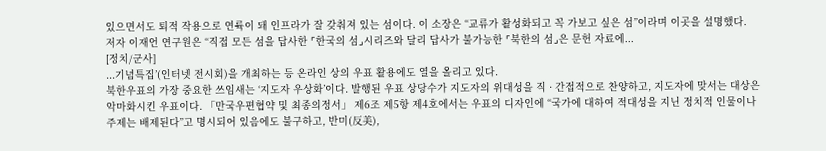있으면서도 퇴적 작용으로 연륙이 돼 인프라가 잘 갖춰져 있는 섬이다. 이 소장은 “교류가 활성화되고 꼭 가보고 싶은 섬”이라며 이곳을 설명했다.
저자 이재언 연구원은 “직접 모든 섬을 답사한 ⌜한국의 섬⌟시리즈와 달리 답사가 불가능한 ⌜북한의 섬⌟은 문헌 자료에...
[정치/군사]
...기념특집’(인터넷 전시회)을 개최하는 등 온라인 상의 우표 활용에도 열을 올리고 있다.
북한우표의 가장 중요한 쓰임새는 ‘지도자 우상화’이다. 발행된 우표 상당수가 지도자의 위대성을 직 · 간접적으로 찬양하고, 지도자에 맞서는 대상은 악마화시킨 우표이다. 「만국우편협약 및 최종의정서」 제6조 제5항 제4호에서는 우표의 디자인에 “국가에 대하여 적대성을 지닌 정치적 인물이나 주제는 배제된다”고 명시되어 있음에도 불구하고, 반미(反美),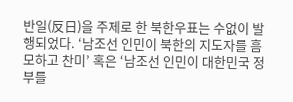반일(反日)을 주제로 한 북한우표는 수없이 발행되었다. ‘남조선 인민이 북한의 지도자를 흠모하고 찬미’ 혹은 ‘남조선 인민이 대한민국 정부를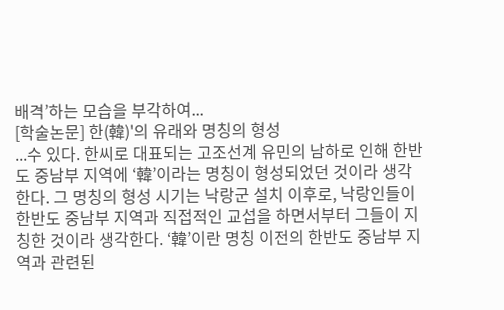배격’하는 모습을 부각하여...
[학술논문] 한(韓)'의 유래와 명칭의 형성
...수 있다. 한씨로 대표되는 고조선계 유민의 남하로 인해 한반도 중남부 지역에 ‘韓’이라는 명칭이 형성되었던 것이라 생각한다. 그 명칭의 형성 시기는 낙랑군 설치 이후로, 낙랑인들이 한반도 중남부 지역과 직접적인 교섭을 하면서부터 그들이 지칭한 것이라 생각한다. ‘韓’이란 명칭 이전의 한반도 중남부 지역과 관련된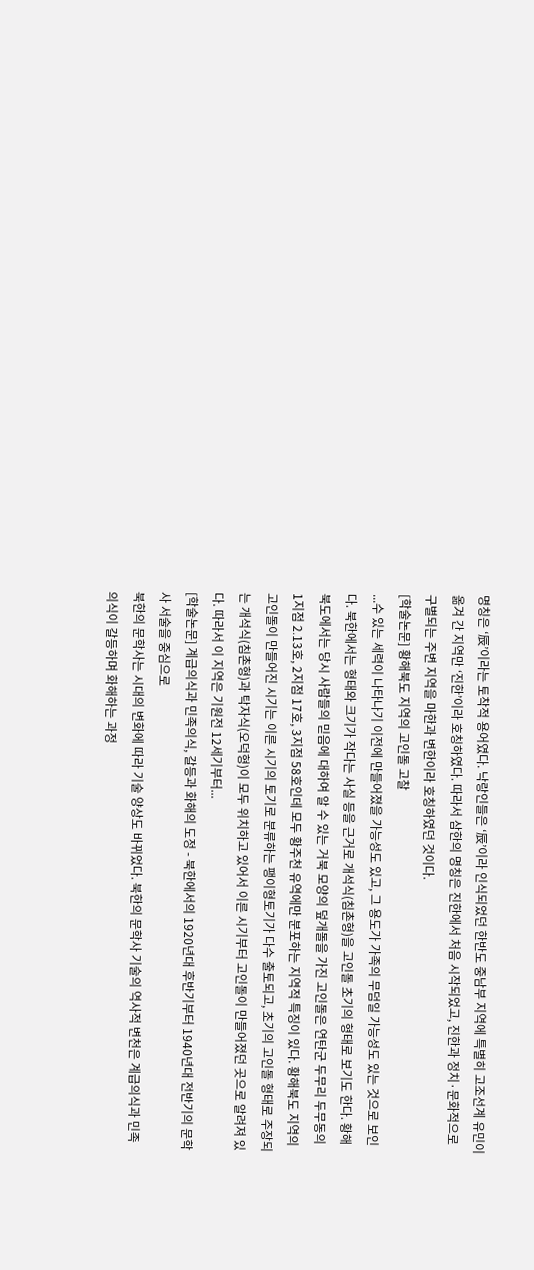명칭은 ‘辰’이라는 토착적 용어였다. 낙랑인들은 ‘辰’이라 인식되었던 한반도 중남부 지역에 특별히 고조선계 유민이 옮겨 간 지역만 ‘진한’이라 호칭하였다. 따라서 삼한의 명칭은 진한에서 처음 시작되었고, 진한과 정치·문화적으로 구별되는 주변 지역을 마한과 변한이라 호칭하였던 것이다.
[학술논문] 황해북도 지역의 고인돌 고찰
...수 있는 세력이 나타나기 이전에 만들어졌을 가능성도 있고, 그 용도가 가족의 무덤일 가능성도 있는 것으로 보인다. 북한에서는 형태와 크기가 작다는 사실 등을 근거로 개석식(침촌형)을 고인돌 초기의 형태로 보기도 한다. 황해북도에서는 당시 사람들의 믿음에 대하여 알 수 있는 거북 모양의 덮개돌을 가진 고인돌은 연탄군 두무리 두무동의 1지점 2․13호, 2지점 17호, 3지점 58호인데 모두 황주천 유역에만 분포하는 지역적 특징이 있다. 황해북도 지역의 고인돌이 만들어진 시기는 이른 시기의 토기로 분류하는 팽이형토기가 다수 출토되고, 초기의 고인돌 형태로 주장되는 개석식(침촌형)과 탁자식(오덕형)이 모두 위치하고 있어서 이른 시기부터 고인돌이 만들어졌던 곳으로 알려져 있다. 따라서 이 지역은 기원전 12세기부터...
[학술논문] 계급의식과 민족의식, 갈등과 화해의 도정 - 북한에서의 1920년대 후반기부터 1940년대 전반기의 문학사 서술을 중심으로
북한의 문학사는 시대의 변화에 따라 기술 양상도 바뀌었다. 북한의 문학사 기술의 역사적 변천은 계급의식과 민족의식이 갈등하며 화해하는 과정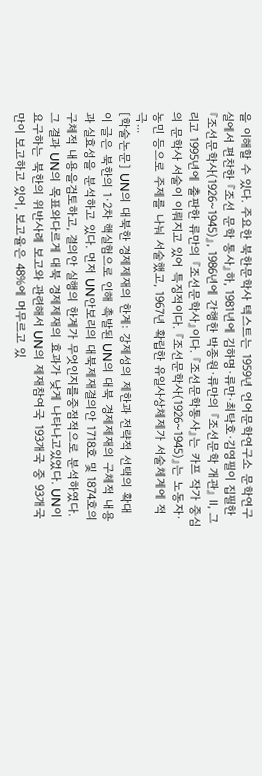을 이해할 수 있다. 주요한 북한문학사 텍스트는 1959년 언어문학연구소 문학연구실에서 편찬한 『조선 문학 통사』하, 1981년에 김하명·류만·최탁호·김영필이 집필한 『조선문학사(1926~1945)』, 1986년에 간행한 박종원·류만의 『조선문학 개관』 Ⅱ, 그리고 1995년에 출판한 류만의 『조선문학사』이다. 『조선문학통사』는 카프 작가 중심의 문학사 서술이 이뤄지고 있어 특징적이다. 『조선문학사(1926~1945)』는 노동자·농민 등으로 주제를 나눠 서술했고, 1967년 확립한 유일사상체제가 서술체계에 적극...
[학술논문] UN의 대북한 경제제재의 한계: 강제성의 제한과 전략적 선택의 확대
이 글은 북한의 1·2차 핵실험으로 인해 촉발된 UN의 대북 경제제재의 구체적 내용과 실효성을 분석하고 있다. 먼저 UN안보리의 대북제재결의안 1718호 및 1874호의 구체적 내용을검토하고, 결의안 실행의 한계가 무엇인지를중점적으로 분석하였다. 그 결과 UN의 목표와다르게 대북 경제제재의 효과가 낮게 나타나고있었다. UN이 요구하는 북한의 위반사례 보고와 관련해서 UN의 제재참여국 193개국 중 93개국만이 보고하고 있어, 보고율은 48%에 머무르고 있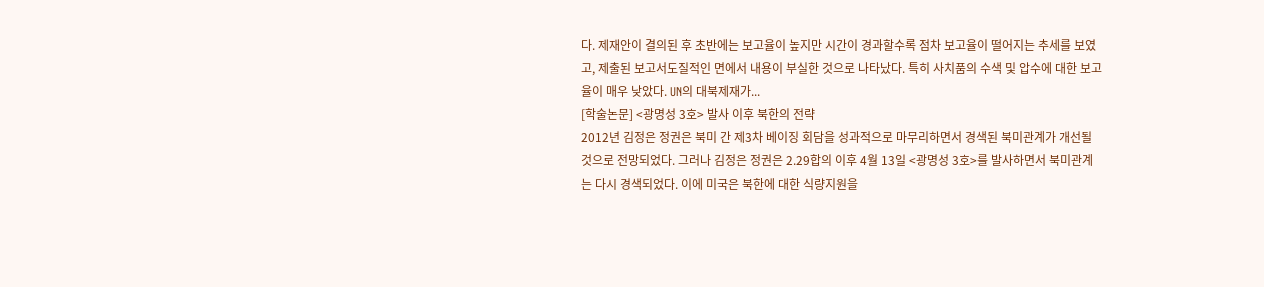다. 제재안이 결의된 후 초반에는 보고율이 높지만 시간이 경과할수록 점차 보고율이 떨어지는 추세를 보였고, 제출된 보고서도질적인 면에서 내용이 부실한 것으로 나타났다. 특히 사치품의 수색 및 압수에 대한 보고율이 매우 낮았다. UN의 대북제재가...
[학술논문] <광명성 3호> 발사 이후 북한의 전략
2012년 김정은 정권은 북미 간 제3차 베이징 회담을 성과적으로 마무리하면서 경색된 북미관계가 개선될 것으로 전망되었다. 그러나 김정은 정권은 2.29합의 이후 4월 13일 <광명성 3호>를 발사하면서 북미관계는 다시 경색되었다. 이에 미국은 북한에 대한 식량지원을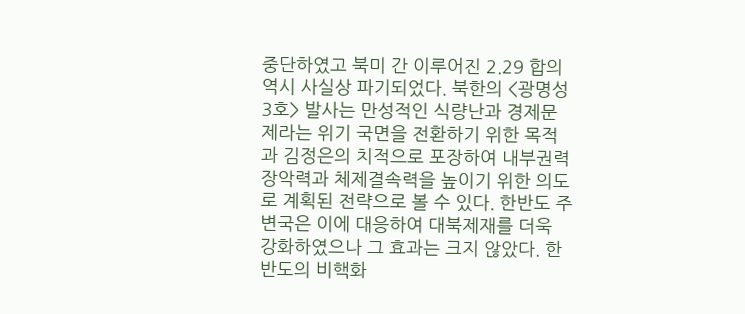중단하였고 북미 간 이루어진 2.29 합의 역시 사실상 파기되었다. 북한의 <광명성 3호> 발사는 만성적인 식량난과 경제문제라는 위기 국면을 전환하기 위한 목적과 김정은의 치적으로 포장하여 내부권력 장악력과 체제결속력을 높이기 위한 의도로 계획된 전략으로 볼 수 있다. 한반도 주변국은 이에 대응하여 대북제재를 더욱 강화하였으나 그 효과는 크지 않았다. 한반도의 비핵화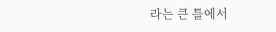라는 큰 틀에서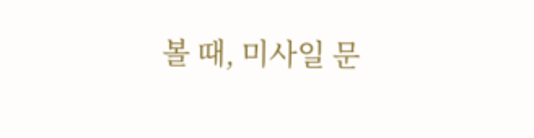볼 때, 미사일 문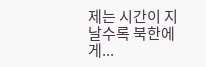제는 시간이 지날수록 북한에게...